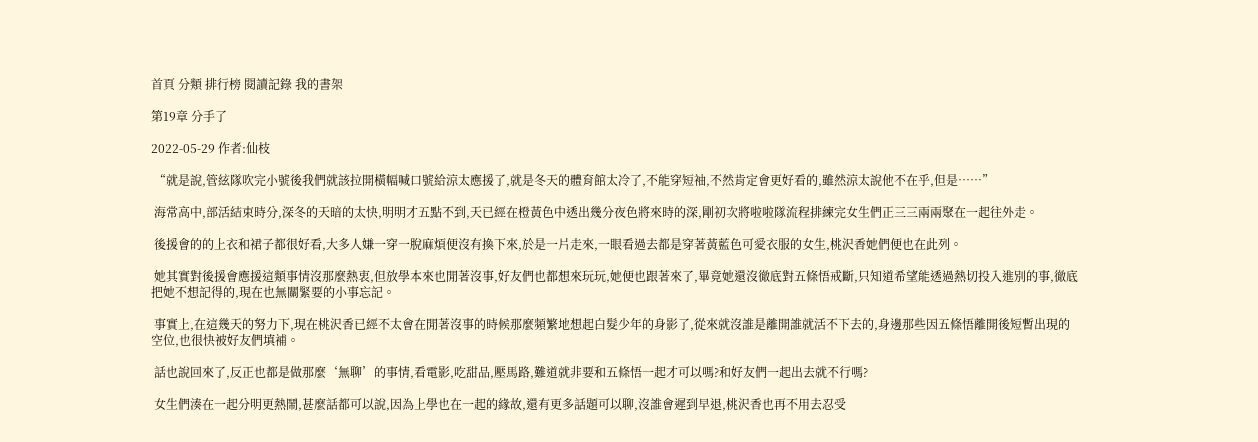首頁 分類 排行榜 閱讀記錄 我的書架

第19章 分手了

2022-05-29 作者:仙枝

 “就是說,管絃隊吹完小號後我們就該拉開橫幅喊口號給涼太應援了,就是冬天的體育館太冷了,不能穿短袖,不然肯定會更好看的,雖然涼太說他不在乎,但是……”

 海常高中,部活結束時分,深冬的天暗的太快,明明才五點不到,天已經在橙黃色中透出幾分夜色將來時的深,剛初次將啦啦隊流程排練完女生們正三三兩兩聚在一起往外走。

 後援會的的上衣和裙子都很好看,大多人嫌一穿一脫麻煩便沒有換下來,於是一片走來,一眼看過去都是穿著黃藍色可愛衣服的女生,桃沢香她們便也在此列。

 她其實對後援會應援這類事情沒那麼熱衷,但放學本來也閒著沒事,好友們也都想來玩玩,她便也跟著來了,畢竟她還沒徹底對五條悟戒斷,只知道希望能透過熱切投入進別的事,徹底把她不想記得的,現在也無關緊要的小事忘記。

 事實上,在這幾天的努力下,現在桃沢香已經不太會在閒著沒事的時候那麼頻繁地想起白髮少年的身影了,從來就沒誰是離開誰就活不下去的,身邊那些因五條悟離開後短暫出現的空位,也很快被好友們填補。

 話也說回來了,反正也都是做那麼‘無聊’的事情,看電影,吃甜品,壓馬路,難道就非要和五條悟一起才可以嗎?和好友們一起出去就不行嗎?

 女生們湊在一起分明更熱鬧,甚麼話都可以說,因為上學也在一起的緣故,還有更多話題可以聊,沒誰會遲到早退,桃沢香也再不用去忍受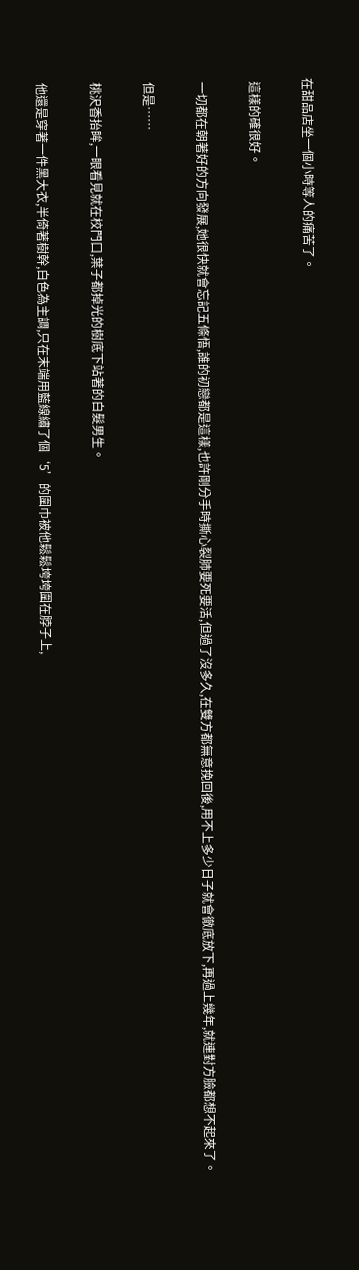在甜品店坐一個小時等人的痛苦了。

 這樣的確很好。

 一切都在朝著好的方向發展,她很快就會忘記五條悟,誰的初戀都是這樣,也許剛分手時撕心裂肺要死要活,但過了沒多久,在雙方都無意挽回後,用不上多少日子就會徹底放下,再過上幾年,就連對方臉都想不起來了。

 但是……

 桃沢香抬眸,一眼看見就在校門口,葉子都掉光的樹底下站著的白髮男生。

 他還是穿著一件黑大衣,半倚著樹幹,白色為主調,只在末端用藍線繡了個‘5’的圍巾被他鬆鬆垮垮圍在脖子上,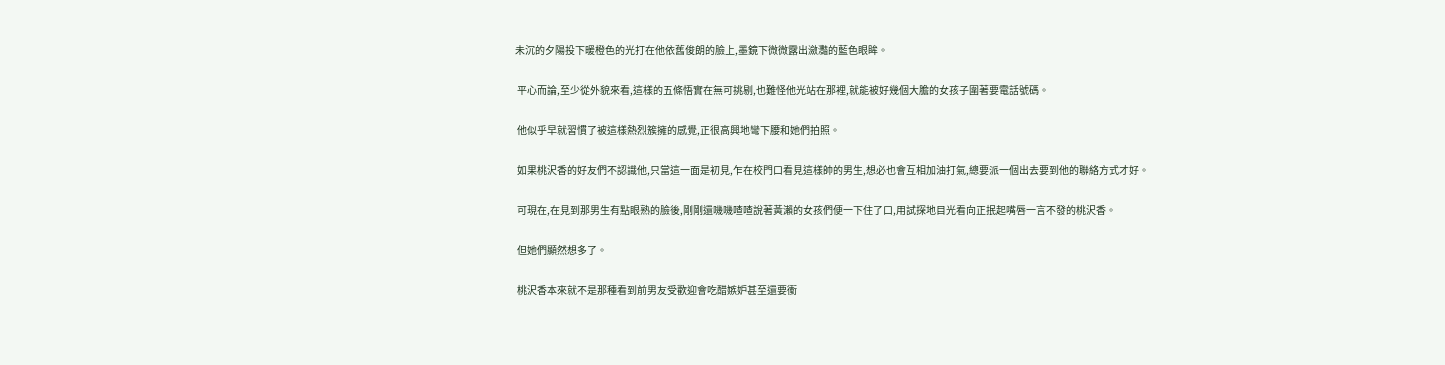未沉的夕陽投下暖橙色的光打在他依舊俊朗的臉上,墨鏡下微微露出瀲灩的藍色眼眸。

 平心而論,至少從外貌來看,這樣的五條悟實在無可挑剔,也難怪他光站在那裡,就能被好幾個大膽的女孩子圍著要電話號碼。

 他似乎早就習慣了被這樣熱烈簇擁的感覺,正很高興地彎下腰和她們拍照。

 如果桃沢香的好友們不認識他,只當這一面是初見,乍在校門口看見這樣帥的男生,想必也會互相加油打氣,總要派一個出去要到他的聯絡方式才好。

 可現在,在見到那男生有點眼熟的臉後,剛剛還嘰嘰喳喳說著黃瀨的女孩們便一下住了口,用試探地目光看向正抿起嘴唇一言不發的桃沢香。

 但她們顯然想多了。

 桃沢香本來就不是那種看到前男友受歡迎會吃醋嫉妒甚至還要衝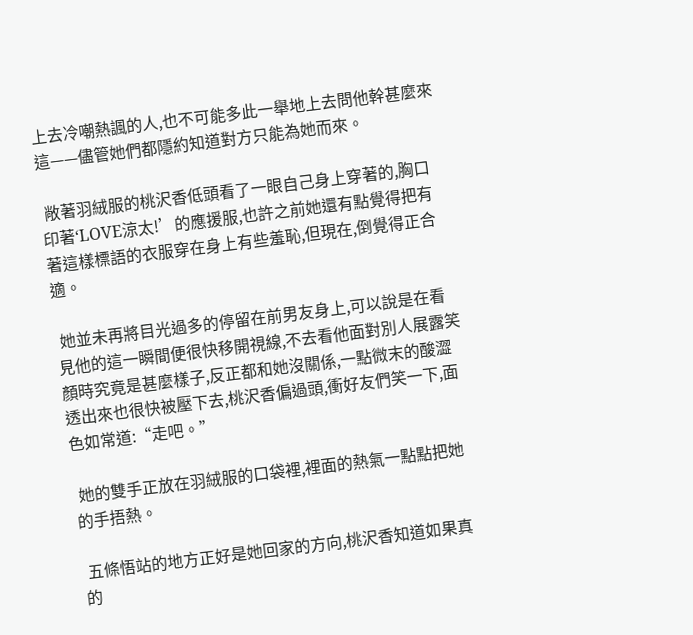上去冷嘲熱諷的人,也不可能多此一舉地上去問他幹甚麼來這——儘管她們都隱約知道對方只能為她而來。

 敞著羽絨服的桃沢香低頭看了一眼自己身上穿著的,胸口印著‘LOVE涼太!’的應援服,也許之前她還有點覺得把有著這樣標語的衣服穿在身上有些羞恥,但現在,倒覺得正合適。

 她並未再將目光過多的停留在前男友身上,可以說是在看見他的這一瞬間便很快移開視線,不去看他面對別人展露笑顏時究竟是甚麼樣子,反正都和她沒關係,一點微末的酸澀透出來也很快被壓下去,桃沢香偏過頭,衝好友們笑一下,面色如常道:“走吧。”

 她的雙手正放在羽絨服的口袋裡,裡面的熱氣一點點把她的手捂熱。

 五條悟站的地方正好是她回家的方向,桃沢香知道如果真的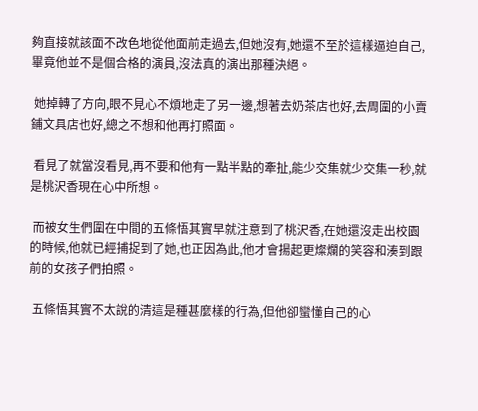夠直接就該面不改色地從他面前走過去,但她沒有,她還不至於這樣逼迫自己,畢竟他並不是個合格的演員,沒法真的演出那種決絕。

 她掉轉了方向,眼不見心不煩地走了另一邊,想著去奶茶店也好,去周圍的小賣鋪文具店也好,總之不想和他再打照面。

 看見了就當沒看見,再不要和他有一點半點的牽扯,能少交集就少交集一秒,就是桃沢香現在心中所想。

 而被女生們圍在中間的五條悟其實早就注意到了桃沢香,在她還沒走出校園的時候,他就已經捕捉到了她,也正因為此,他才會揚起更燦爛的笑容和湊到跟前的女孩子們拍照。

 五條悟其實不太說的清這是種甚麼樣的行為,但他卻蠻懂自己的心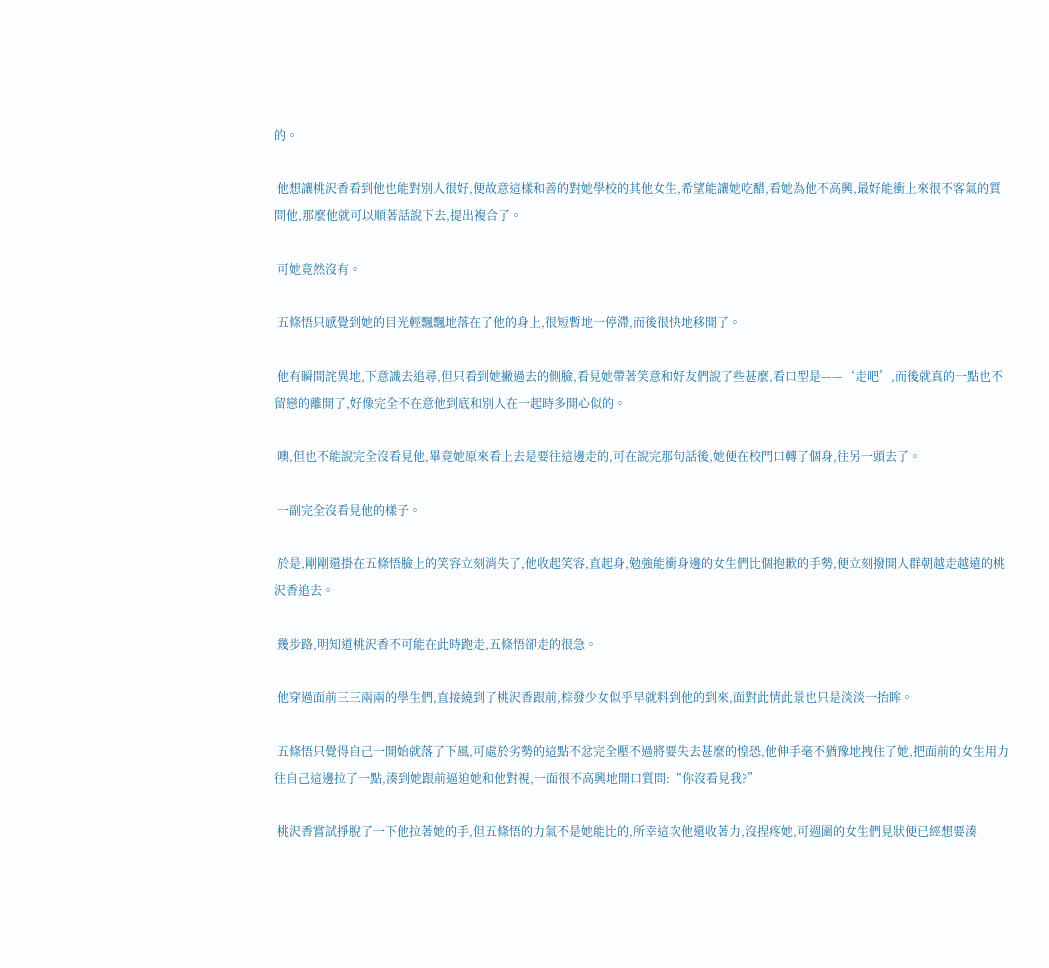的。

 他想讓桃沢香看到他也能對別人很好,便故意這樣和善的對她學校的其他女生,希望能讓她吃醋,看她為他不高興,最好能衝上來很不客氣的質問他,那麼他就可以順著話說下去,提出複合了。

 可她竟然沒有。

 五條悟只感覺到她的目光輕飄飄地落在了他的身上,很短暫地一停滯,而後很快地移開了。

 他有瞬間詫異地,下意識去追尋,但只看到她撇過去的側臉,看見她帶著笑意和好友們說了些甚麼,看口型是——‘走吧’,而後就真的一點也不留戀的離開了,好像完全不在意他到底和別人在一起時多開心似的。

 噢,但也不能說完全沒看見他,畢竟她原來看上去是要往這邊走的,可在說完那句話後,她便在校門口轉了個身,往另一頭去了。

 一副完全沒看見他的樣子。

 於是,剛剛還掛在五條悟臉上的笑容立刻消失了,他收起笑容,直起身,勉強能衝身邊的女生們比個抱歉的手勢,便立刻撥開人群朝越走越遠的桃沢香追去。

 幾步路,明知道桃沢香不可能在此時跑走,五條悟卻走的很急。

 他穿過面前三三兩兩的學生們,直接繞到了桃沢香跟前,棕發少女似乎早就料到他的到來,面對此情此景也只是淡淡一抬眸。

 五條悟只覺得自己一開始就落了下風,可處於劣勢的這點不忿完全壓不過將要失去甚麼的惶恐,他伸手毫不猶豫地拽住了她,把面前的女生用力往自己這邊拉了一點,湊到她跟前逼迫她和他對視,一面很不高興地開口質問:“你沒看見我?”

 桃沢香嘗試掙脫了一下他拉著她的手,但五條悟的力氣不是她能比的,所幸這次他還收著力,沒捏疼她,可週圍的女生們見狀便已經想要湊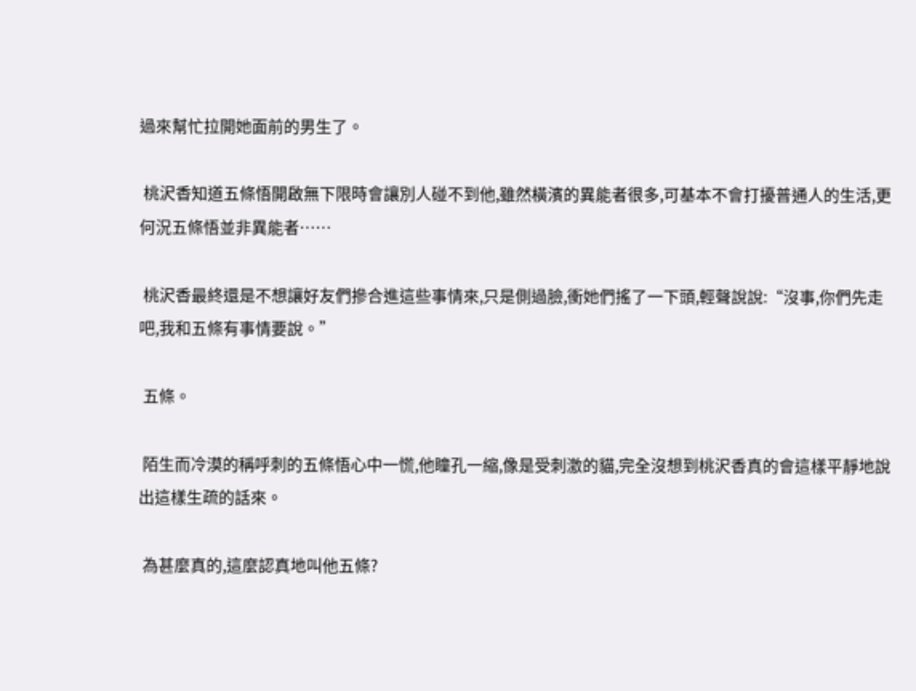過來幫忙拉開她面前的男生了。

 桃沢香知道五條悟開啟無下限時會讓別人碰不到他,雖然橫濱的異能者很多,可基本不會打擾普通人的生活,更何況五條悟並非異能者……

 桃沢香最終還是不想讓好友們摻合進這些事情來,只是側過臉,衝她們搖了一下頭,輕聲說說:“沒事,你們先走吧,我和五條有事情要說。”

 五條。

 陌生而冷漠的稱呼刺的五條悟心中一慌,他瞳孔一縮,像是受刺激的貓,完全沒想到桃沢香真的會這樣平靜地說出這樣生疏的話來。

 為甚麼真的,這麼認真地叫他五條?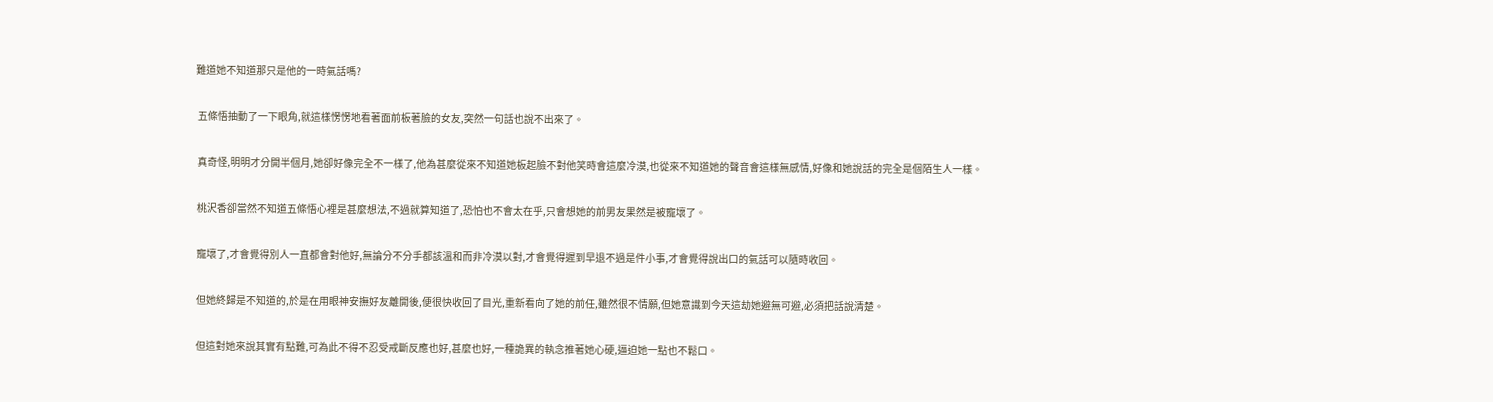難道她不知道那只是他的一時氣話嗎?

 五條悟抽動了一下眼角,就這樣愣愣地看著面前板著臉的女友,突然一句話也說不出來了。

 真奇怪,明明才分開半個月,她卻好像完全不一樣了,他為甚麼從來不知道她板起臉不對他笑時會這麼冷漠,也從來不知道她的聲音會這樣無感情,好像和她說話的完全是個陌生人一樣。

 桃沢香卻當然不知道五條悟心裡是甚麼想法,不過就算知道了,恐怕也不會太在乎,只會想她的前男友果然是被寵壞了。

 寵壞了,才會覺得別人一直都會對他好,無論分不分手都該溫和而非冷漠以對,才會覺得遲到早退不過是件小事,才會覺得說出口的氣話可以隨時收回。

 但她終歸是不知道的,於是在用眼神安撫好友離開後,便很快收回了目光,重新看向了她的前任,雖然很不情願,但她意識到今天這劫她避無可避,必須把話說清楚。

 但這對她來說其實有點難,可為此不得不忍受戒斷反應也好,甚麼也好,一種詭異的執念推著她心硬,逼迫她一點也不鬆口。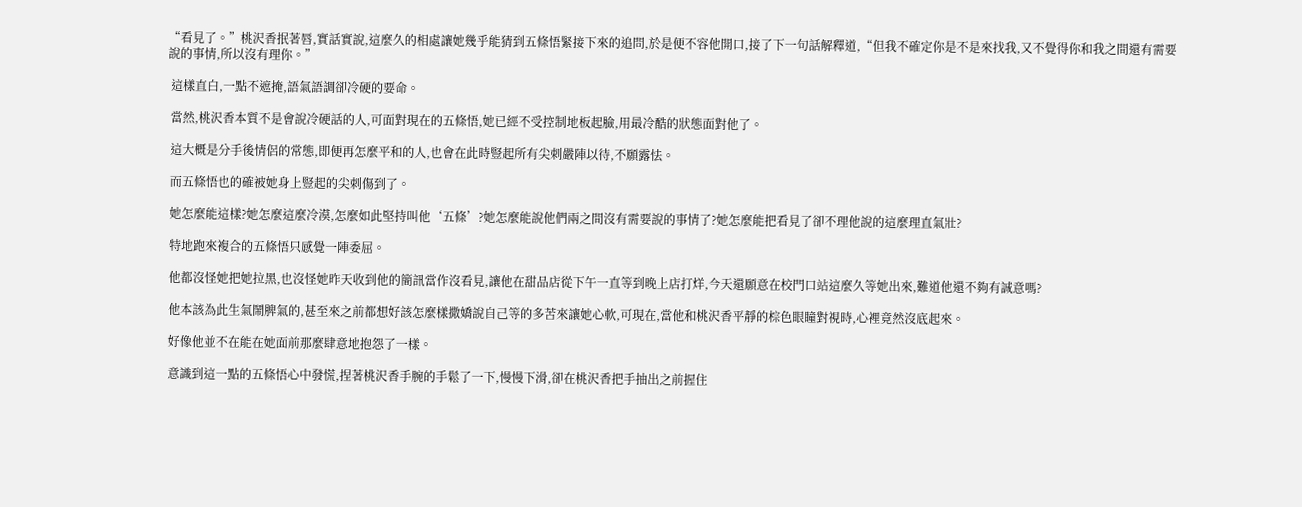“看見了。”桃沢香抿著唇,實話實說,這麼久的相處讓她幾乎能猜到五條悟緊接下來的追問,於是便不容他開口,接了下一句話解釋道,“但我不確定你是不是來找我,又不覺得你和我之間還有需要說的事情,所以沒有理你。”

 這樣直白,一點不遮掩,語氣語調卻冷硬的要命。

 當然,桃沢香本質不是會說冷硬話的人,可面對現在的五條悟,她已經不受控制地板起臉,用最冷酷的狀態面對他了。

 這大概是分手後情侶的常態,即便再怎麼平和的人,也會在此時豎起所有尖刺嚴陣以待,不願露怯。

 而五條悟也的確被她身上豎起的尖刺傷到了。

 她怎麼能這樣?她怎麼這麼冷漠,怎麼如此堅持叫他‘五條’?她怎麼能說他們兩之間沒有需要說的事情了?她怎麼能把看見了卻不理他說的這麼理直氣壯?

 特地跑來複合的五條悟只感覺一陣委屈。

 他都沒怪她把她拉黑,也沒怪她昨天收到他的簡訊當作沒看見,讓他在甜品店從下午一直等到晚上店打烊,今天還願意在校門口站這麼久等她出來,難道他還不夠有誠意嗎?

 他本該為此生氣鬧脾氣的,甚至來之前都想好該怎麼樣撒嬌說自己等的多苦來讓她心軟,可現在,當他和桃沢香平靜的棕色眼瞳對視時,心裡竟然沒底起來。

 好像他並不在能在她面前那麼肆意地抱怨了一樣。

 意識到這一點的五條悟心中發慌,捏著桃沢香手腕的手鬆了一下,慢慢下滑,卻在桃沢香把手抽出之前握住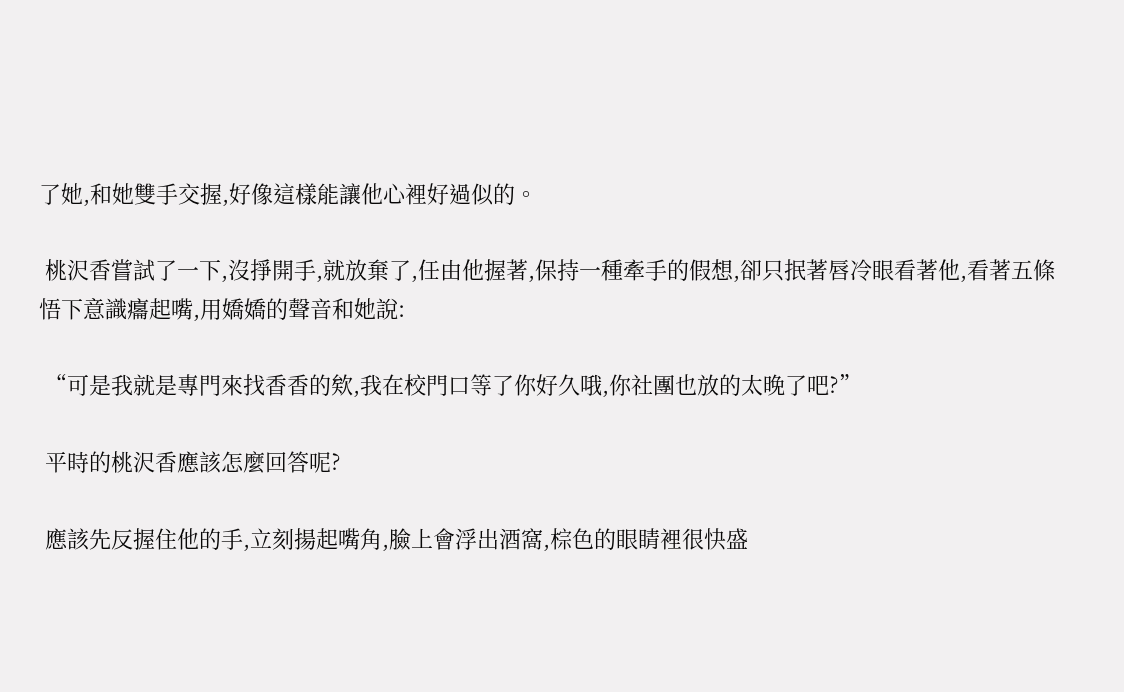了她,和她雙手交握,好像這樣能讓他心裡好過似的。

 桃沢香嘗試了一下,沒掙開手,就放棄了,任由他握著,保持一種牽手的假想,卻只抿著唇冷眼看著他,看著五條悟下意識癟起嘴,用嬌嬌的聲音和她說:

 “可是我就是專門來找香香的欸,我在校門口等了你好久哦,你社團也放的太晚了吧?”

 平時的桃沢香應該怎麼回答呢?

 應該先反握住他的手,立刻揚起嘴角,臉上會浮出酒窩,棕色的眼睛裡很快盛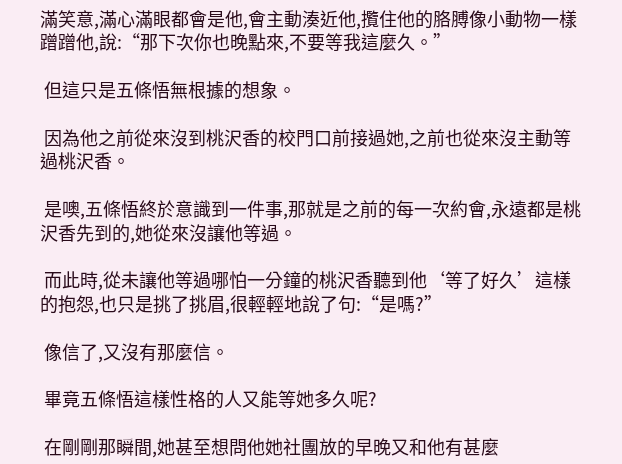滿笑意,滿心滿眼都會是他,會主動湊近他,攬住他的胳膊像小動物一樣蹭蹭他,說:“那下次你也晚點來,不要等我這麼久。”

 但這只是五條悟無根據的想象。

 因為他之前從來沒到桃沢香的校門口前接過她,之前也從來沒主動等過桃沢香。

 是噢,五條悟終於意識到一件事,那就是之前的每一次約會,永遠都是桃沢香先到的,她從來沒讓他等過。

 而此時,從未讓他等過哪怕一分鐘的桃沢香聽到他‘等了好久’這樣的抱怨,也只是挑了挑眉,很輕輕地說了句:“是嗎?”

 像信了,又沒有那麼信。

 畢竟五條悟這樣性格的人又能等她多久呢?

 在剛剛那瞬間,她甚至想問他她社團放的早晚又和他有甚麼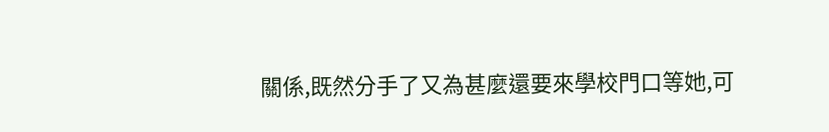關係,既然分手了又為甚麼還要來學校門口等她,可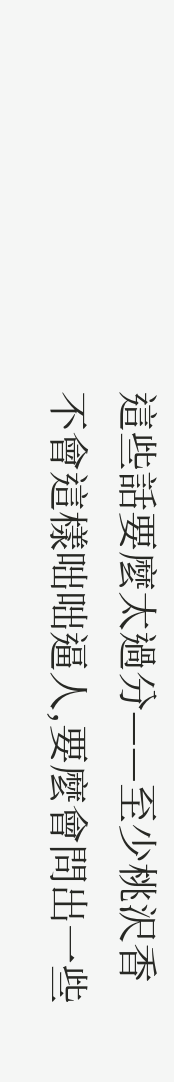這些話要麼太過分——至少桃沢香不會這樣咄咄逼人,要麼會問出一些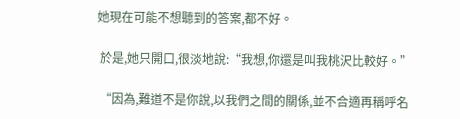她現在可能不想聽到的答案,都不好。

 於是,她只開口,很淡地說:“我想,你還是叫我桃沢比較好。”

 “因為,難道不是你說,以我們之間的關係,並不合適再稱呼名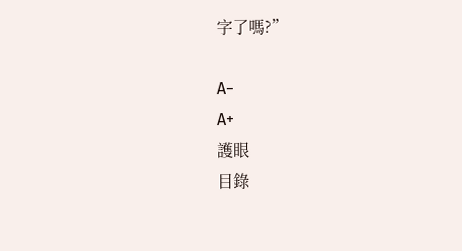字了嗎?”

A−
A+
護眼
目錄